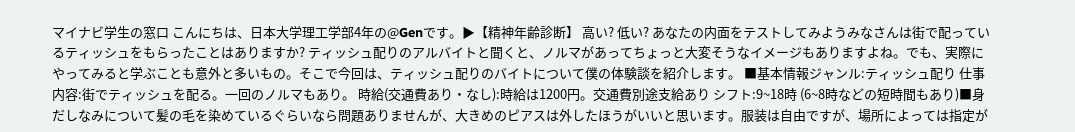マイナビ学生の窓口 こんにちは、日本大学理工学部4年の@Genです。▶【精神年齢診断】 高い? 低い? あなたの内面をテストしてみようみなさんは街で配っているティッシュをもらったことはありますか? ティッシュ配りのアルバイトと聞くと、ノルマがあってちょっと大変そうなイメージもありますよね。でも、実際にやってみると学ぶことも意外と多いもの。そこで今回は、ティッシュ配りのバイトについて僕の体験談を紹介します。 ■基本情報ジャンル:ティッシュ配り 仕事内容:街でティッシュを配る。一回のノルマもあり。 時給(交通費あり・なし):時給は1200円。交通費別途支給あり シフト:9~18時 (6~8時などの短時間もあり)■身だしなみについて髪の毛を染めているぐらいなら問題ありませんが、大きめのピアスは外したほうがいいと思います。服装は自由ですが、場所によっては指定が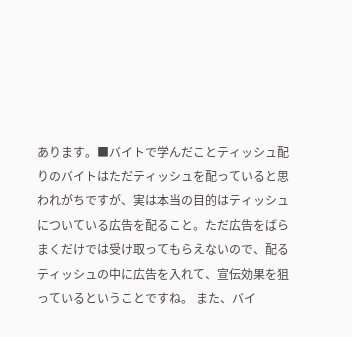あります。■バイトで学んだことティッシュ配りのバイトはただティッシュを配っていると思われがちですが、実は本当の目的はティッシュについている広告を配ること。ただ広告をばらまくだけでは受け取ってもらえないので、配るティッシュの中に広告を入れて、宣伝効果を狙っているということですね。 また、バイ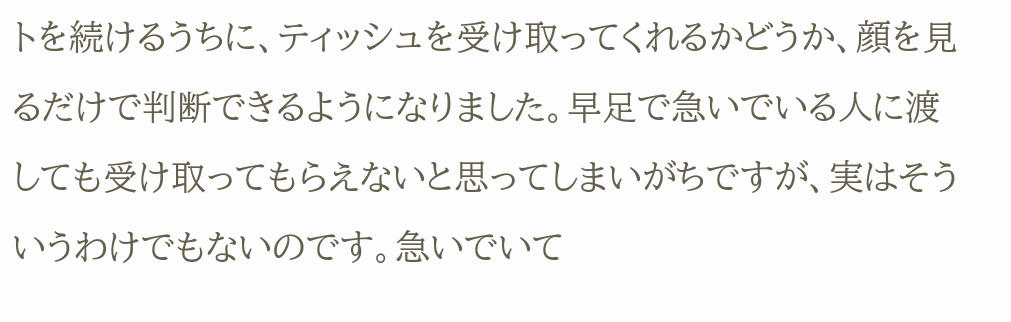トを続けるうちに、ティッシュを受け取ってくれるかどうか、顔を見るだけで判断できるようになりました。早足で急いでいる人に渡しても受け取ってもらえないと思ってしまいがちですが、実はそういうわけでもないのです。急いでいて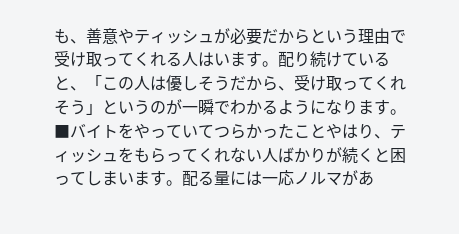も、善意やティッシュが必要だからという理由で受け取ってくれる人はいます。配り続けていると、「この人は優しそうだから、受け取ってくれそう」というのが一瞬でわかるようになります。 ■バイトをやっていてつらかったことやはり、ティッシュをもらってくれない人ばかりが続くと困ってしまいます。配る量には一応ノルマがあ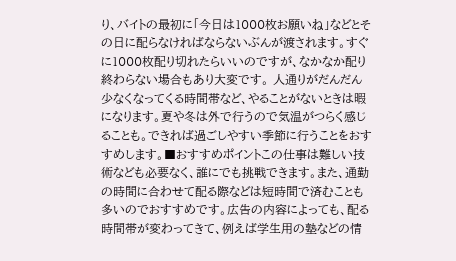り、バイトの最初に「今日は1000枚お願いね」などとその日に配らなければならないぶんが渡されます。すぐに1000枚配り切れたらいいのですが、なかなか配り終わらない場合もあり大変です。 人通りがだんだん少なくなってくる時間帯など、やることがないときは暇になります。夏や冬は外で行うので気温がつらく感じることも。できれば過ごしやすい季節に行うことをおすすめします。■おすすめポイントこの仕事は難しい技術なども必要なく、誰にでも挑戦できます。また、通勤の時間に合わせて配る際などは短時間で済むことも多いのでおすすめです。広告の内容によっても、配る時間帯が変わってきて、例えば学生用の塾などの情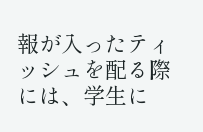報が入ったティッシュを配る際には、学生に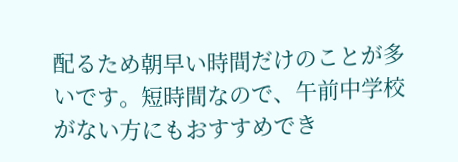配るため朝早い時間だけのことが多いです。短時間なので、午前中学校がない方にもおすすめでき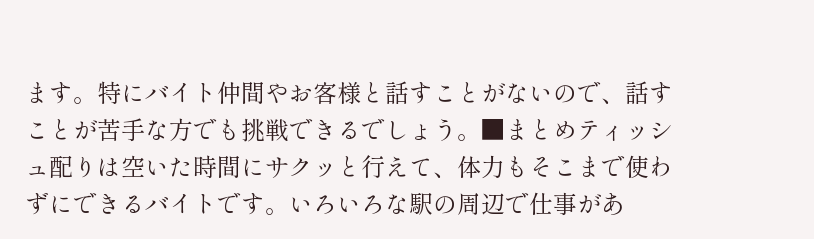ます。特にバイト仲間やお客様と話すことがないので、話すことが苦手な方でも挑戦できるでしょう。■まとめティッシュ配りは空いた時間にサクッと行えて、体力もそこまで使わずにできるバイトです。いろいろな駅の周辺で仕事があ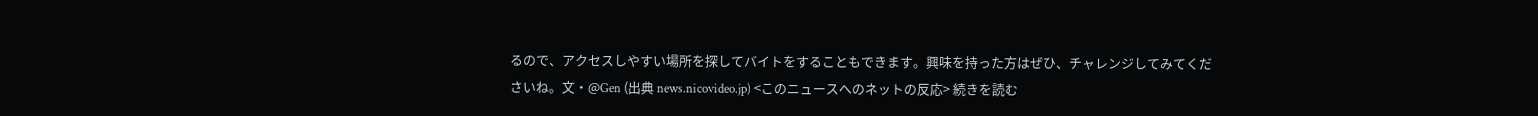るので、アクセスしやすい場所を探してバイトをすることもできます。興味を持った方はぜひ、チャレンジしてみてくださいね。文・@Gen (出典 news.nicovideo.jp) <このニュースへのネットの反応> 続きを読む